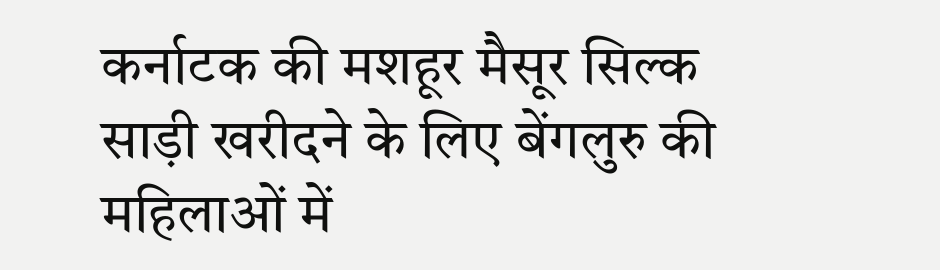कर्नाटक की मशहूर मैसूर सिल्क साड़ी खरीदने के लिए बेंगलुरु की महिलाओं में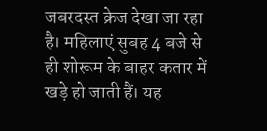जबरदस्त क्रेज देखा जा रहा है। महिलाएं सुबह 4 बजे से ही शोरूम के बाहर कतार में खड़े हो जाती हैं। यह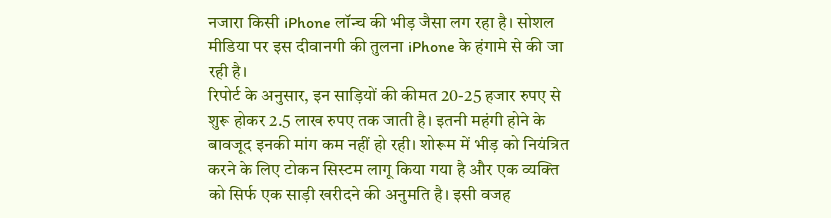नजारा किसी iPhone लॉन्च की भीड़ जैसा लग रहा है। सोशल मीडिया पर इस दीवानगी की तुलना iPhone के हंगामे से की जा रही है।
रिपोर्ट के अनुसार, इन साड़ियों की कीमत 20-25 हजार रुपए से शुरू होकर 2.5 लाख रुपए तक जाती है। इतनी महंगी होने के बावजूद इनकी मांग कम नहीं हो रही। शोरूम में भीड़ को नियंत्रित करने के लिए टोकन सिस्टम लागू किया गया है और एक व्यक्ति को सिर्फ एक साड़ी खरीदने की अनुमति है। इसी वजह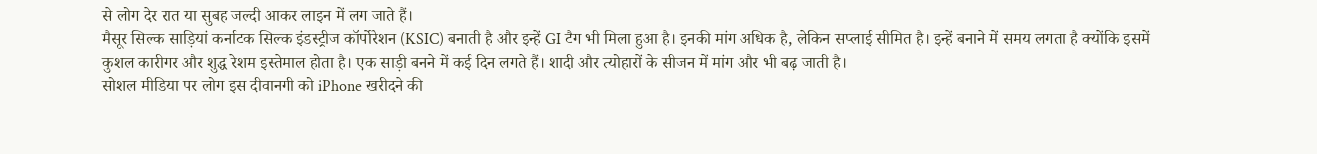से लोग देर रात या सुबह जल्दी आकर लाइन में लग जाते हैं।
मैसूर सिल्क साड़ियां कर्नाटक सिल्क इंडस्ट्रीज कॉर्पोरेशन (KSIC) बनाती है और इन्हें GI टैग भी मिला हुआ है। इनकी मांग अधिक है, लेकिन सप्लाई सीमित है। इन्हें बनाने में समय लगता है क्योंकि इसमें कुशल कारीगर और शुद्ध रेशम इस्तेमाल होता है। एक साड़ी बनने में कई दिन लगते हैं। शादी और त्योहारों के सीजन में मांग और भी बढ़ जाती है।
सोशल मीडिया पर लोग इस दीवानगी को iPhone खरीदने की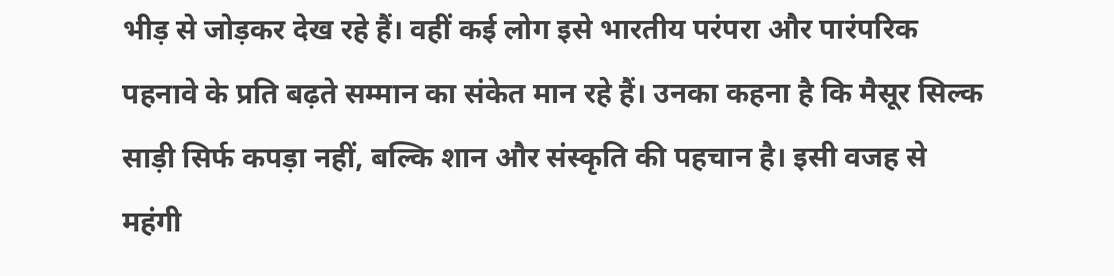भीड़ से जोड़कर देख रहे हैं। वहीं कई लोग इसे भारतीय परंपरा और पारंपरिक पहनावे के प्रति बढ़ते सम्मान का संकेत मान रहे हैं। उनका कहना है कि मैसूर सिल्क साड़ी सिर्फ कपड़ा नहीं, बल्कि शान और संस्कृति की पहचान है। इसी वजह से महंगी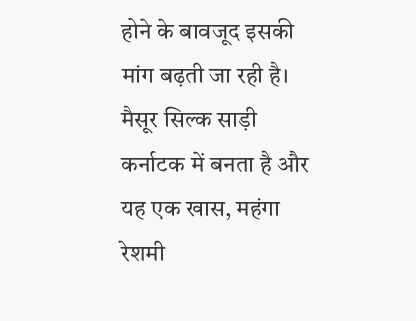होने के बावजूद इसकी मांग बढ़ती जा रही है।
मैसूर सिल्क साड़ी कर्नाटक में बनता है और यह एक खास, महंगा रेशमी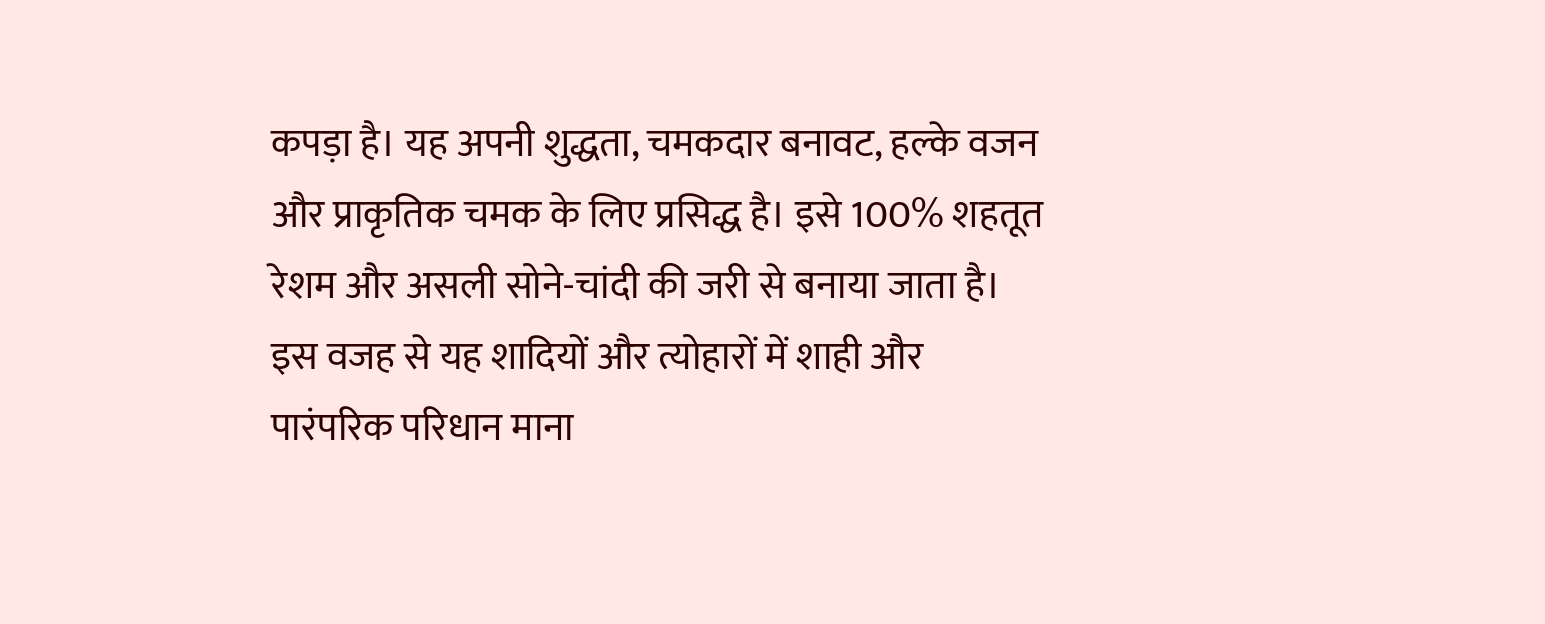कपड़ा है। यह अपनी शुद्धता, चमकदार बनावट, हल्के वजन और प्राकृतिक चमक के लिए प्रसिद्ध है। इसे 100% शहतूत रेशम और असली सोने-चांदी की जरी से बनाया जाता है। इस वजह से यह शादियों और त्योहारों में शाही और पारंपरिक परिधान माना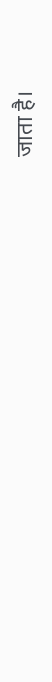जाता है।